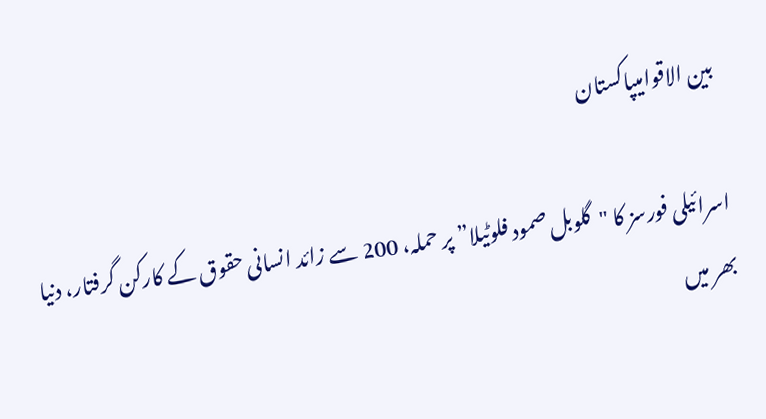بین الاقوامیپاکستان

اسرائیلی فورسز کا "گلوبل صمود فلوٹیلا” پر حملہ، 200 سے زائد انسانی حقوق کے کارکن گرفتار، دنیا بھر میں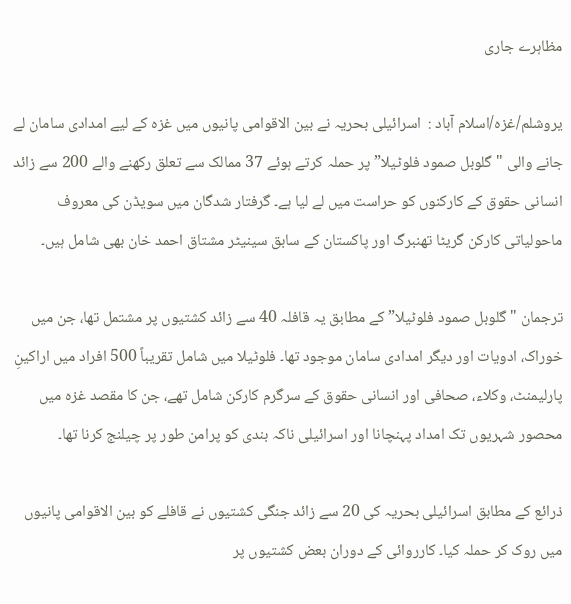مظاہرے جاری

یروشلم/غزہ/اسلام آباد :  اسرائیلی بحریہ نے بین الاقوامی پانیوں میں غزہ کے لیے امدادی سامان لے جانے والی "گلوبل صمود فلوٹیلا” پر حملہ کرتے ہوئے 37 ممالک سے تعلق رکھنے والے 200 سے زائد انسانی حقوق کے کارکنوں کو حراست میں لے لیا ہے۔ گرفتار شدگان میں سویڈن کی معروف ماحولیاتی کارکن گریٹا تھنبرگ اور پاکستان کے سابق سینیٹر مشتاق احمد خان بھی شامل ہیں۔

ترجمان "گلوبل صمود فلوٹیلا” کے مطابق یہ قافلہ 40 سے زائد کشتیوں پر مشتمل تھا، جن میں خوراک، ادویات اور دیگر امدادی سامان موجود تھا۔ فلوٹیلا میں شامل تقریباً 500 افراد میں اراکینِ پارلیمنٹ، وکلاء، صحافی اور انسانی حقوق کے سرگرم کارکن شامل تھے، جن کا مقصد غزہ میں محصور شہریوں تک امداد پہنچانا اور اسرائیلی ناکہ بندی کو پرامن طور پر چیلنج کرنا تھا۔

ذرائع کے مطابق اسرائیلی بحریہ کی 20 سے زائد جنگی کشتیوں نے قافلے کو بین الاقوامی پانیوں میں روک کر حملہ کیا۔ کارروائی کے دوران بعض کشتیوں پر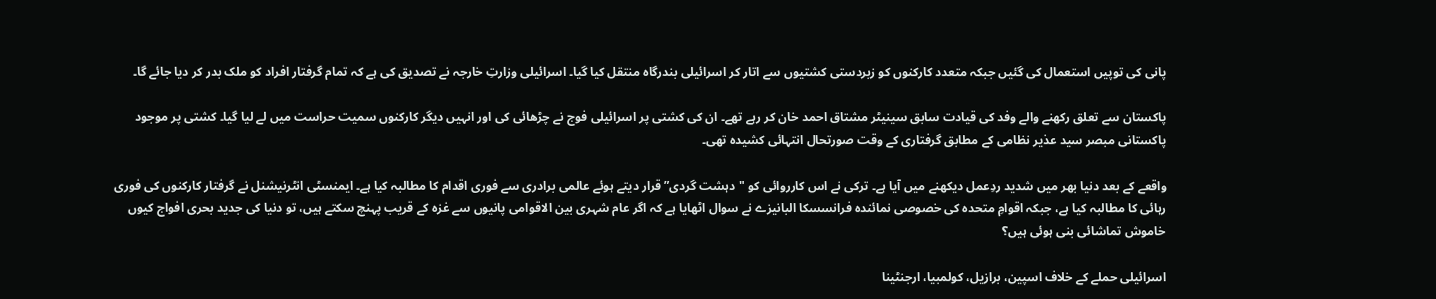پانی کی توپیں استعمال کی گئیں جبکہ متعدد کارکنوں کو زبردستی کشتیوں سے اتار کر اسرائیلی بندرگاہ منتقل کیا گیا۔ اسرائیلی وزارتِ خارجہ نے تصدیق کی ہے کہ تمام گرفتار افراد کو ملک بدر کر دیا جائے گا۔

پاکستان سے تعلق رکھنے والے وفد کی قیادت سابق سینیٹر مشتاق احمد خان کر رہے تھے۔ ان کی کشتی پر اسرائیلی فوج نے چڑھائی کی اور انہیں دیگر کارکنوں سمیت حراست میں لے لیا گیا۔ کشتی پر موجود پاکستانی مبصر سید عذیر نظامی کے مطابق گرفتاری کے وقت صورتحال انتہائی کشیدہ تھی۔

واقعے کے بعد دنیا بھر میں شدید ردِعمل دیکھنے میں آیا ہے۔ ترکی نے اس کارروائی کو "دہشت گردی” قرار دیتے ہوئے عالمی برادری سے فوری اقدام کا مطالبہ کیا ہے۔ ایمنسٹی انٹرنیشنل نے گرفتار کارکنوں کی فوری رہائی کا مطالبہ کیا ہے، جبکہ اقوامِ متحدہ کی خصوصی نمائندہ فرانسسکا البانیزے نے سوال اٹھایا ہے کہ اگر عام شہری بین الاقوامی پانیوں سے غزہ کے قریب پہنچ سکتے ہیں، تو دنیا کی جدید بحری افواج کیوں خاموش تماشائی بنی ہوئی ہیں؟

اسرائیلی حملے کے خلاف اسپین، برازیل، کولمبیا، ارجنٹینا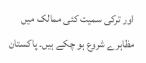اور ترکی سمیت کئی ممالک میں مظاہرے شروع ہو چکے ہیں۔ پاکستان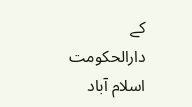کے دارالحکومت اسلام آباد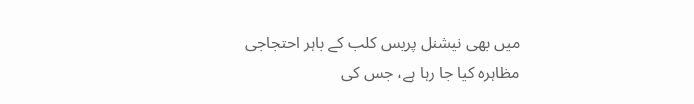میں بھی نیشنل پریس کلب کے باہر احتجاجی مظاہرہ کیا جا رہا ہے، جس کی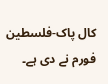کال پاک-فلسطین فورم نے دی ہے۔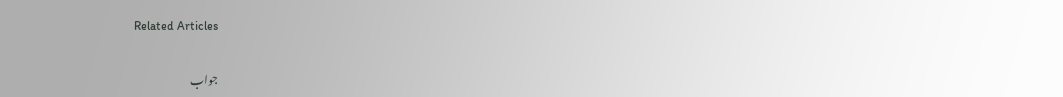Related Articles

جواب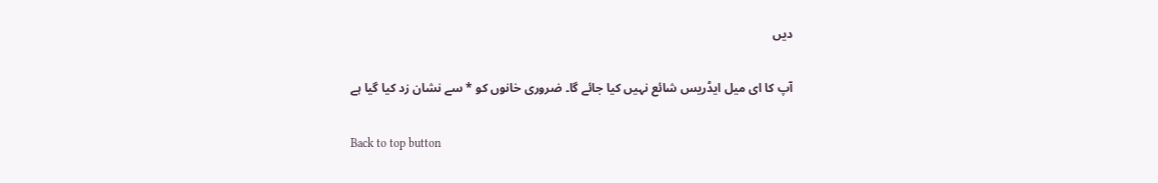دیں

آپ کا ای میل ایڈریس شائع نہیں کیا جائے گا۔ ضروری خانوں کو * سے نشان زد کیا گیا ہے

Back to top button